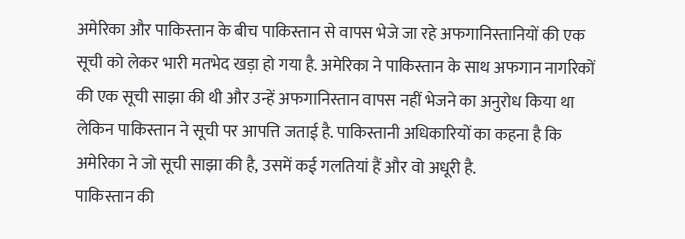अमेरिका और पाकिस्तान के बीच पाकिस्तान से वापस भेजे जा रहे अफगानिस्तानियों की एक सूची को लेकर भारी मतभेद खड़ा हो गया है. अमेरिका ने पाकिस्तान के साथ अफगान नागरिकों की एक सूची साझा की थी और उन्हें अफगानिस्तान वापस नहीं भेजने का अनुरोध किया था लेकिन पाकिस्तान ने सूची पर आपत्ति जताई है. पाकिस्तानी अधिकारियों का कहना है कि अमेरिका ने जो सूची साझा की है, उसमें कई गलतियां हैं और वो अधूरी है.
पाकिस्तान की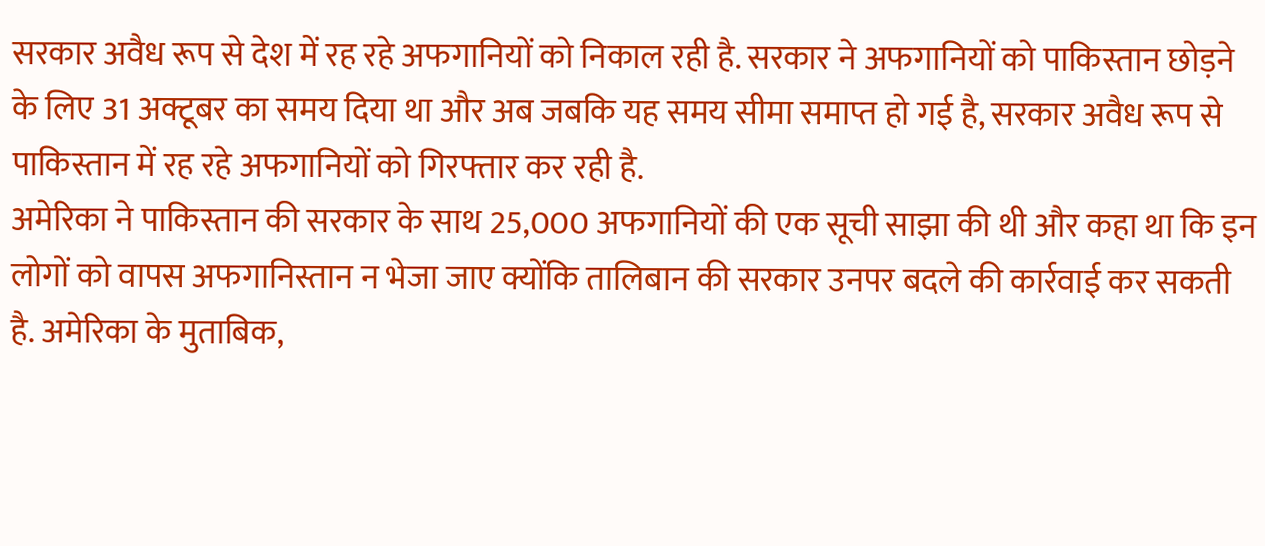सरकार अवैध रूप से देश में रह रहे अफगानियों को निकाल रही है. सरकार ने अफगानियों को पाकिस्तान छोड़ने के लिए 31 अक्टूबर का समय दिया था और अब जबकि यह समय सीमा समाप्त हो गई है, सरकार अवैध रूप से पाकिस्तान में रह रहे अफगानियों को गिरफ्तार कर रही है.
अमेरिका ने पाकिस्तान की सरकार के साथ 25,000 अफगानियों की एक सूची साझा की थी और कहा था कि इन लोगों को वापस अफगानिस्तान न भेजा जाए क्योंकि तालिबान की सरकार उनपर बदले की कार्रवाई कर सकती है. अमेरिका के मुताबिक,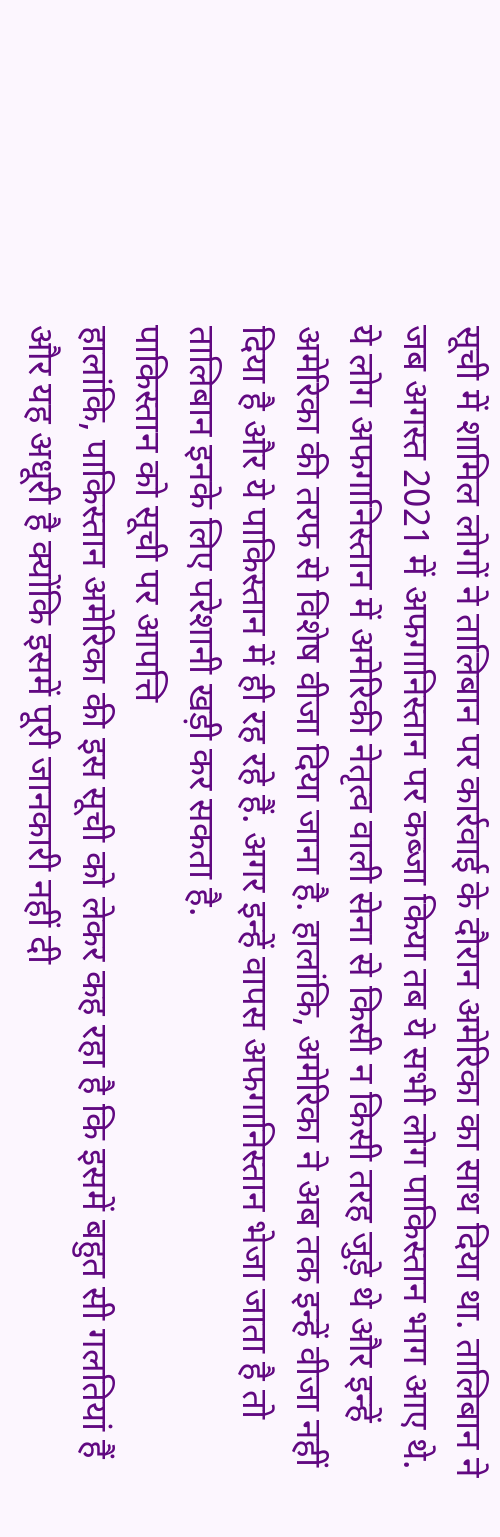सूची में शामिल लोगों ने तालिबान पर कार्रवाई के दौरान अमेरिका का साथ दिया था. तालिबान ने जब अगस्त 2021 में अफगानिस्तान पर कब्जा किया तब ये सभी लोग पाकिस्तान भाग आए थे.
ये लोग अफगानिस्तान में अमेरिकी नेतृत्व वाली सेना से किसी न किसी तरह जुड़े थे और इन्हें अमेरिका की तरफ से विशेष वीजा दिया जाना है. हालांकि, अमेरिका ने अब तक इन्हें वीजा नहीं दिया है और ये पाकिस्तान में ही रह रहे हैं. अगर इन्हें वापस अफगानिस्तान भेजा जाता है तो तालिबान इनके लिए परेशानी खड़ी कर सकता है.
पाकिस्तान को सूची पर आपत्ति
हालांकि, पाकिस्तान अमेरिका की इस सूची को लेकर कह रहा है कि इसमें बहुत सी गलतियां हैं और यह अधूरी है क्योंकि इसमें पूरी जानकारी नहीं दी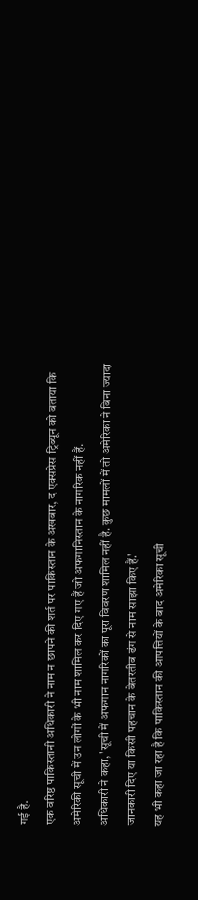गई है.
एक वरिष्ठ पाकिस्तानी अधिकारी ने नाम न छापने की शर्त पर पाकिस्तान के अखबार, द एक्सप्रेस ट्रिब्यून को बताया कि अमेरिकी सूची में उन लोगों के भी नाम शामिल कर दिए गए हैं जो अफगानिस्तान के नागरिक नहीं हैं.
अधिकारी ने कहा, 'सूची में अफगान नागरिकों का पूरा विवरण शामिल नहीं है. कुछ मामलों में तो अमेरिका ने बिना ज्यादा जानकारी दिए या किसी पहचान के बेतरतीब ढंग से नाम साझा किए हैं.'
यह भी कहा जा रहा है कि पाकिस्तान की आपत्तियों के बाद अमेरिका सूची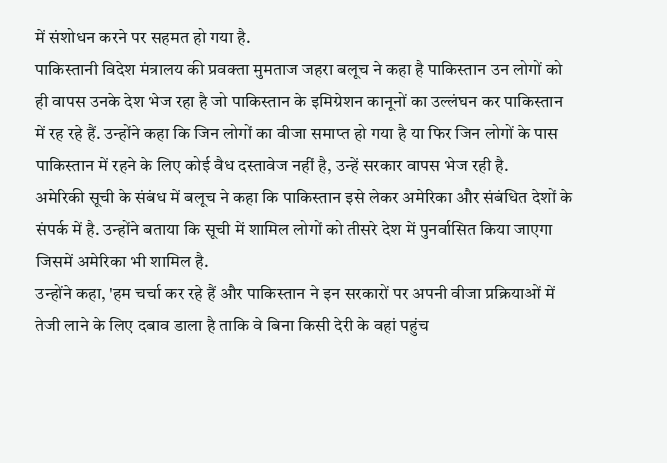में संशोधन करने पर सहमत हो गया है.
पाकिस्तानी विदेश मंत्रालय की प्रवक्ता मुमताज जहरा बलूच ने कहा है पाकिस्तान उन लोगों को ही वापस उनके देश भेज रहा है जो पाकिस्तान के इमिग्रेशन कानूनों का उल्लंघन कर पाकिस्तान में रह रहे हैं. उन्होंने कहा कि जिन लोगों का वीजा समाप्त हो गया है या फिर जिन लोगों के पास पाकिस्तान में रहने के लिए कोई वैध दस्तावेज नहीं है, उन्हें सरकार वापस भेज रही है.
अमेरिकी सूची के संबंध में बलूच ने कहा कि पाकिस्तान इसे लेकर अमेरिका और संबंधित देशों के संपर्क में है. उन्होंने बताया कि सूची में शामिल लोगों को तीसरे देश में पुनर्वासित किया जाएगा जिसमें अमेरिका भी शामिल है.
उन्होंने कहा, 'हम चर्चा कर रहे हैं और पाकिस्तान ने इन सरकारों पर अपनी वीजा प्रक्रियाओं में तेजी लाने के लिए दबाव डाला है ताकि वे बिना किसी देरी के वहां पहुंच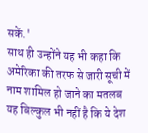सकें.'
साथ ही उन्होंने यह भी कहा कि अमेरिका की तरफ से जारी सूची में नाम शामिल हो जाने का मतलब यह बिल्कुल भी नहीं है कि ये देश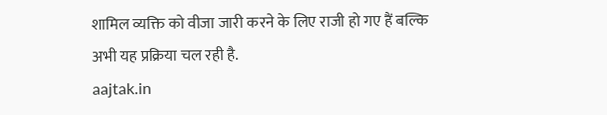शामिल व्यक्ति को वीजा जारी करने के लिए राजी हो गए हैं बल्कि अभी यह प्रक्रिया चल रही है.
aajtak.in